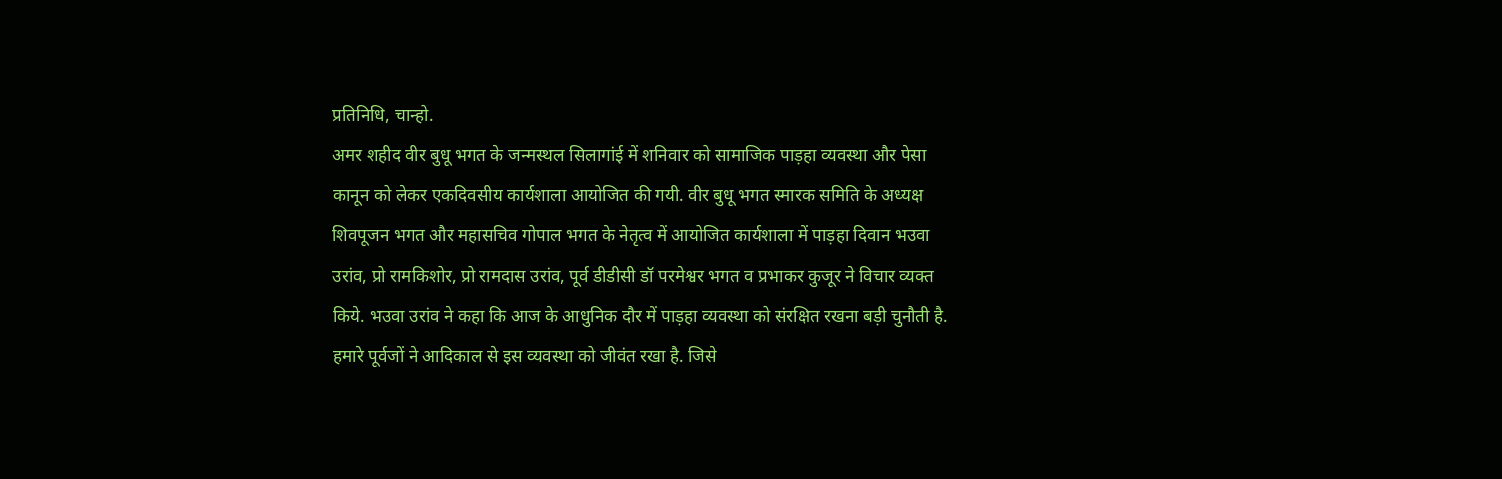प्रतिनिधि, चान्हो.
अमर शहीद वीर बुधू भगत के जन्मस्थल सिलागांई में शनिवार को सामाजिक पाड़हा व्यवस्था और पेसा कानून को लेकर एकदिवसीय कार्यशाला आयोजित की गयी. वीर बुधू भगत स्मारक समिति के अध्यक्ष शिवपूजन भगत और महासचिव गोपाल भगत के नेतृत्व में आयोजित कार्यशाला में पाड़हा दिवान भउवा उरांव, प्रो रामकिशोर, प्रो रामदास उरांव, पूर्व डीडीसी डॉ परमेश्वर भगत व प्रभाकर कुजूर ने विचार व्यक्त किये. भउवा उरांव ने कहा कि आज के आधुनिक दौर में पाड़हा व्यवस्था को संरक्षित रखना बड़ी चुनौती है. हमारे पूर्वजों ने आदिकाल से इस व्यवस्था को जीवंत रखा है. जिसे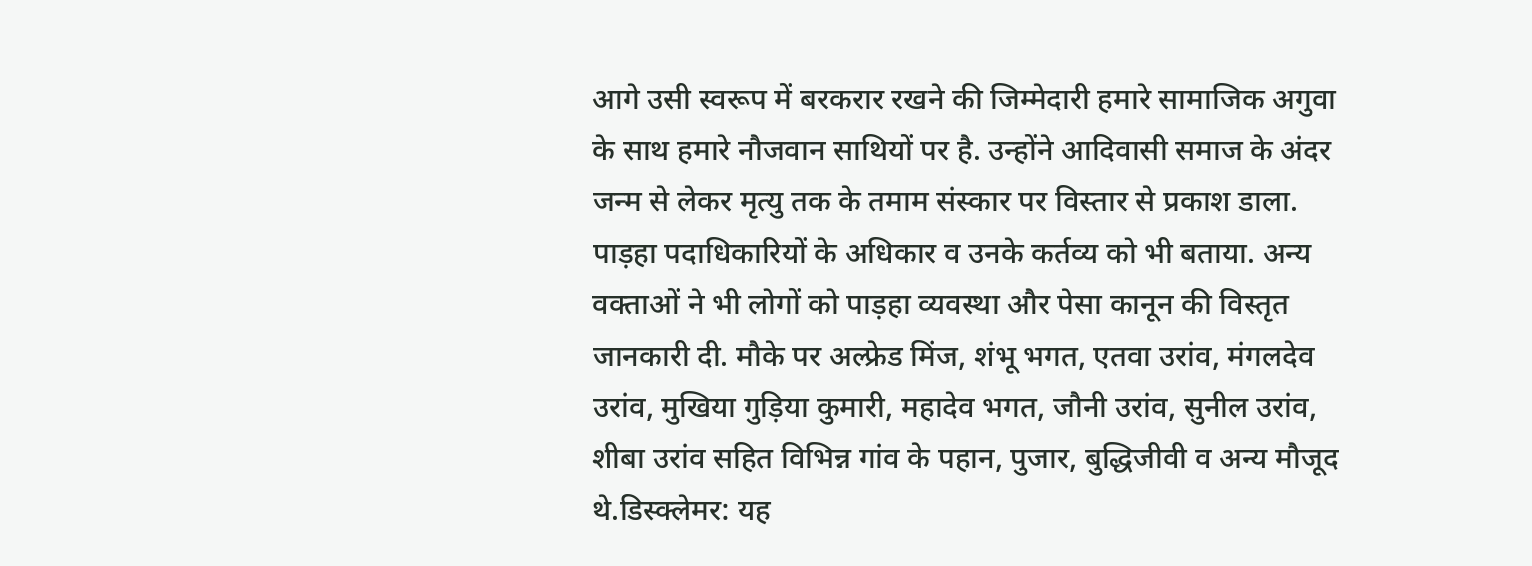आगे उसी स्वरूप में बरकरार रखने की जिम्मेदारी हमारे सामाजिक अगुवा के साथ हमारे नौजवान साथियों पर है. उन्होंने आदिवासी समाज के अंदर जन्म से लेकर मृत्यु तक के तमाम संस्कार पर विस्तार से प्रकाश डाला. पाड़हा पदाधिकारियों के अधिकार व उनके कर्तव्य को भी बताया. अन्य वक्ताओं ने भी लोगों को पाड़हा व्यवस्था और पेसा कानून की विस्तृत जानकारी दी. मौके पर अल्फ्रेड मिंज, शंभू भगत, एतवा उरांव, मंगलदेव उरांव, मुखिया गुड़िया कुमारी, महादेव भगत, जौनी उरांव, सुनील उरांव, शीबा उरांव सहित विभिन्न गांव के पहान, पुजार, बुद्धिजीवी व अन्य मौजूद थे.डिस्क्लेमर: यह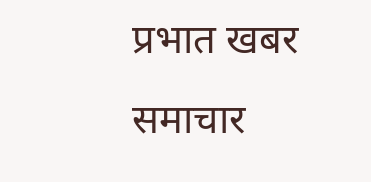प्रभात खबर समाचार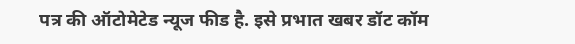पत्र की ऑटोमेटेड न्यूज फीड है. इसे प्रभात खबर डॉट कॉम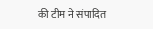की टीम ने संपादित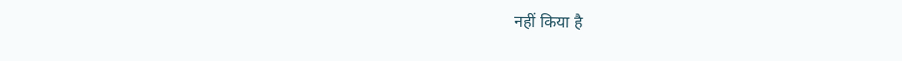नहीं किया है